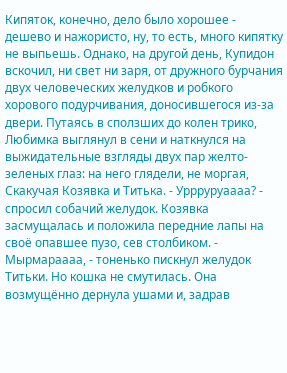Кипяток, конечно, дело было хорошее - дешево и нажористо, ну, то есть, много кипятку не выпьешь. Однако, на другой день, Купидон вскочил, ни свет ни заря, от дружного бурчания двух человеческих желудков и робкого хорового подурчивания, доносившегося из-за двери. Путаясь в сползших до колен трико, Любимка выглянул в сени и наткнулся на выжидательные взгляды двух пар желто-зеленых глаз: на него глядели, не моргая, Скакучая Козявка и Титька. - Уррруруаааа? - спросил собачий желудок. Козявка засмущалась и положила передние лапы на своё опавшее пузо, сев столбиком. - Мырмараааа, - тоненько пискнул желудок Титьки. Но кошка не смутилась. Она возмущённо дернула ушами и, задрав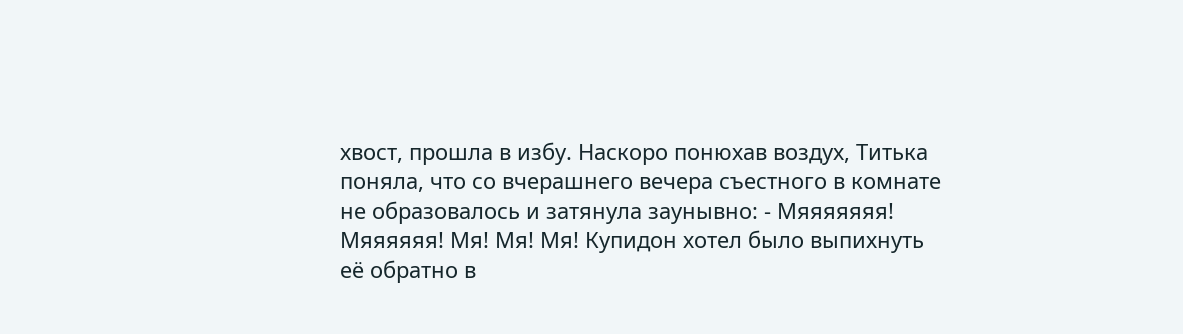хвост, прошла в избу. Наскоро понюхав воздух, Титька поняла, что со вчерашнего вечера съестного в комнате не образовалось и затянула заунывно: - Мяяяяяяя! Мяяяяяя! Мя! Мя! Мя! Купидон хотел было выпихнуть её обратно в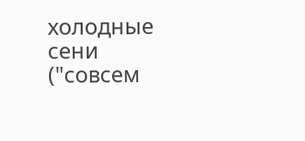холодные сени ("совсем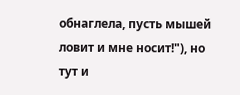обнаглела, пусть мышей ловит и мне носит!"), но тут и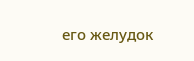его желудок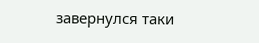завернулся таки